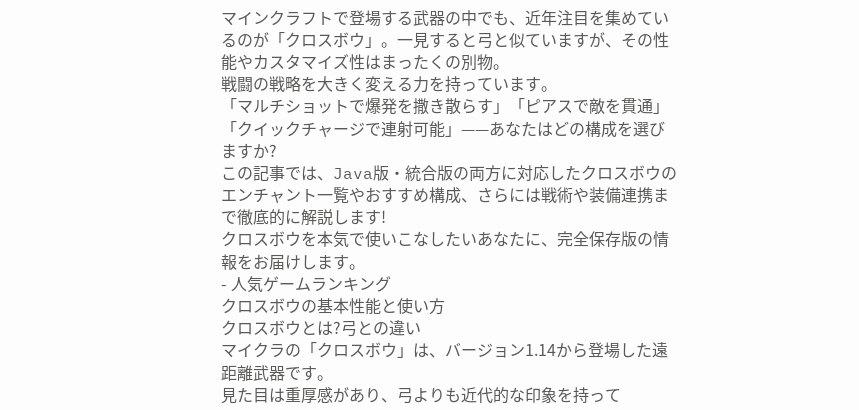マインクラフトで登場する武器の中でも、近年注目を集めているのが「クロスボウ」。一見すると弓と似ていますが、その性能やカスタマイズ性はまったくの別物。
戦闘の戦略を大きく変える力を持っています。
「マルチショットで爆発を撒き散らす」「ピアスで敵を貫通」「クイックチャージで連射可能」——あなたはどの構成を選びますか?
この記事では、Java版・統合版の両方に対応したクロスボウのエンチャント一覧やおすすめ構成、さらには戦術や装備連携まで徹底的に解説します!
クロスボウを本気で使いこなしたいあなたに、完全保存版の情報をお届けします。
- 人気ゲームランキング
クロスボウの基本性能と使い方
クロスボウとは?弓との違い
マイクラの「クロスボウ」は、バージョン1.14から登場した遠距離武器です。
見た目は重厚感があり、弓よりも近代的な印象を持って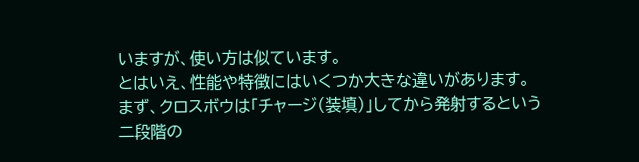いますが、使い方は似ています。
とはいえ、性能や特徴にはいくつか大きな違いがあります。
まず、クロスボウは「チャージ(装填)」してから発射するという二段階の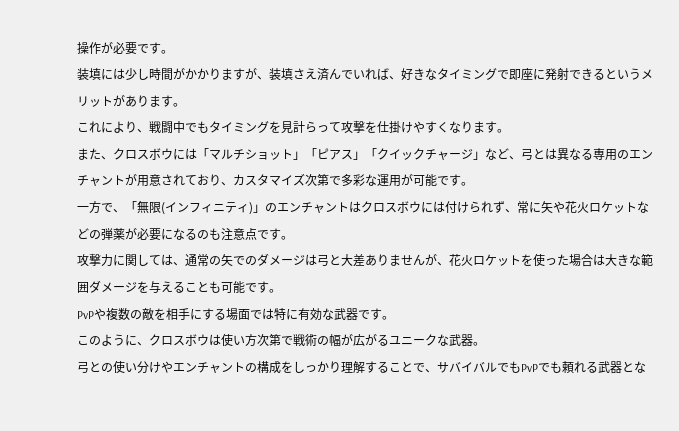操作が必要です。
装填には少し時間がかかりますが、装填さえ済んでいれば、好きなタイミングで即座に発射できるというメリットがあります。
これにより、戦闘中でもタイミングを見計らって攻撃を仕掛けやすくなります。
また、クロスボウには「マルチショット」「ピアス」「クイックチャージ」など、弓とは異なる専用のエンチャントが用意されており、カスタマイズ次第で多彩な運用が可能です。
一方で、「無限(インフィニティ)」のエンチャントはクロスボウには付けられず、常に矢や花火ロケットなどの弾薬が必要になるのも注意点です。
攻撃力に関しては、通常の矢でのダメージは弓と大差ありませんが、花火ロケットを使った場合は大きな範囲ダメージを与えることも可能です。
PvPや複数の敵を相手にする場面では特に有効な武器です。
このように、クロスボウは使い方次第で戦術の幅が広がるユニークな武器。
弓との使い分けやエンチャントの構成をしっかり理解することで、サバイバルでもPvPでも頼れる武器とな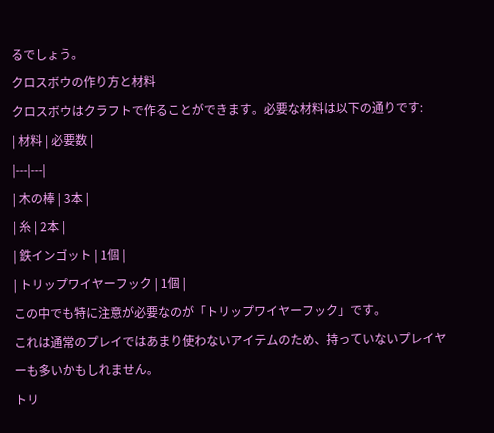るでしょう。
クロスボウの作り方と材料
クロスボウはクラフトで作ることができます。必要な材料は以下の通りです:
| 材料 | 必要数 |
|---|---|
| 木の棒 | 3本 |
| 糸 | 2本 |
| 鉄インゴット | 1個 |
| トリップワイヤーフック | 1個 |
この中でも特に注意が必要なのが「トリップワイヤーフック」です。
これは通常のプレイではあまり使わないアイテムのため、持っていないプレイヤーも多いかもしれません。
トリ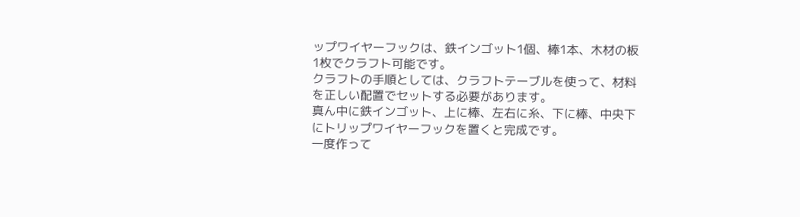ップワイヤーフックは、鉄インゴット1個、棒1本、木材の板1枚でクラフト可能です。
クラフトの手順としては、クラフトテーブルを使って、材料を正しい配置でセットする必要があります。
真ん中に鉄インゴット、上に棒、左右に糸、下に棒、中央下にトリップワイヤーフックを置くと完成です。
一度作って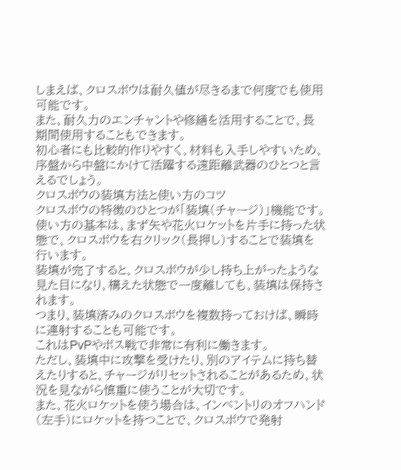しまえば、クロスボウは耐久値が尽きるまで何度でも使用可能です。
また、耐久力のエンチャントや修繕を活用することで、長期間使用することもできます。
初心者にも比較的作りやすく、材料も入手しやすいため、序盤から中盤にかけて活躍する遠距離武器のひとつと言えるでしょう。
クロスボウの装填方法と使い方のコツ
クロスボウの特徴のひとつが「装填(チャージ)」機能です。
使い方の基本は、まず矢や花火ロケットを片手に持った状態で、クロスボウを右クリック(長押し)することで装填を行います。
装填が完了すると、クロスボウが少し持ち上がったような見た目になり、構えた状態で一度離しても、装填は保持されます。
つまり、装填済みのクロスボウを複数持っておけば、瞬時に連射することも可能です。
これはPvPやボス戦で非常に有利に働きます。
ただし、装填中に攻撃を受けたり、別のアイテムに持ち替えたりすると、チャージがリセットされることがあるため、状況を見ながら慎重に使うことが大切です。
また、花火ロケットを使う場合は、インベントリのオフハンド(左手)にロケットを持つことで、クロスボウで発射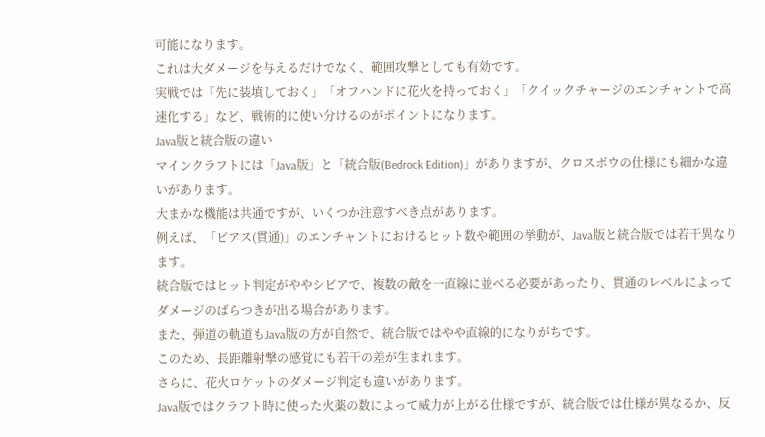可能になります。
これは大ダメージを与えるだけでなく、範囲攻撃としても有効です。
実戦では「先に装填しておく」「オフハンドに花火を持っておく」「クイックチャージのエンチャントで高速化する」など、戦術的に使い分けるのがポイントになります。
Java版と統合版の違い
マインクラフトには「Java版」と「統合版(Bedrock Edition)」がありますが、クロスボウの仕様にも細かな違いがあります。
大まかな機能は共通ですが、いくつか注意すべき点があります。
例えば、「ピアス(貫通)」のエンチャントにおけるヒット数や範囲の挙動が、Java版と統合版では若干異なります。
統合版ではヒット判定がややシビアで、複数の敵を一直線に並べる必要があったり、貫通のレベルによってダメージのばらつきが出る場合があります。
また、弾道の軌道もJava版の方が自然で、統合版ではやや直線的になりがちです。
このため、長距離射撃の感覚にも若干の差が生まれます。
さらに、花火ロケットのダメージ判定も違いがあります。
Java版ではクラフト時に使った火薬の数によって威力が上がる仕様ですが、統合版では仕様が異なるか、反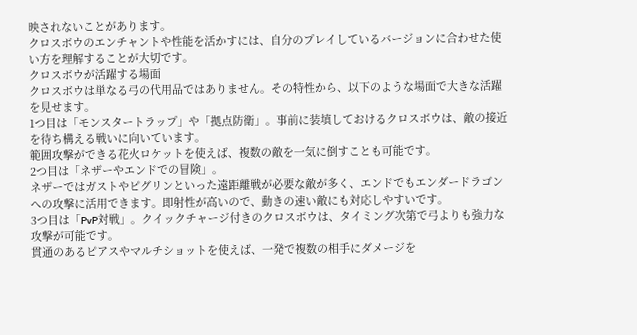映されないことがあります。
クロスボウのエンチャントや性能を活かすには、自分のプレイしているバージョンに合わせた使い方を理解することが大切です。
クロスボウが活躍する場面
クロスボウは単なる弓の代用品ではありません。その特性から、以下のような場面で大きな活躍を見せます。
1つ目は「モンスタートラップ」や「拠点防衛」。事前に装填しておけるクロスボウは、敵の接近を待ち構える戦いに向いています。
範囲攻撃ができる花火ロケットを使えば、複数の敵を一気に倒すことも可能です。
2つ目は「ネザーやエンドでの冒険」。
ネザーではガストやピグリンといった遠距離戦が必要な敵が多く、エンドでもエンダードラゴンへの攻撃に活用できます。即射性が高いので、動きの速い敵にも対応しやすいです。
3つ目は「PvP対戦」。クイックチャージ付きのクロスボウは、タイミング次第で弓よりも強力な攻撃が可能です。
貫通のあるピアスやマルチショットを使えば、一発で複数の相手にダメージを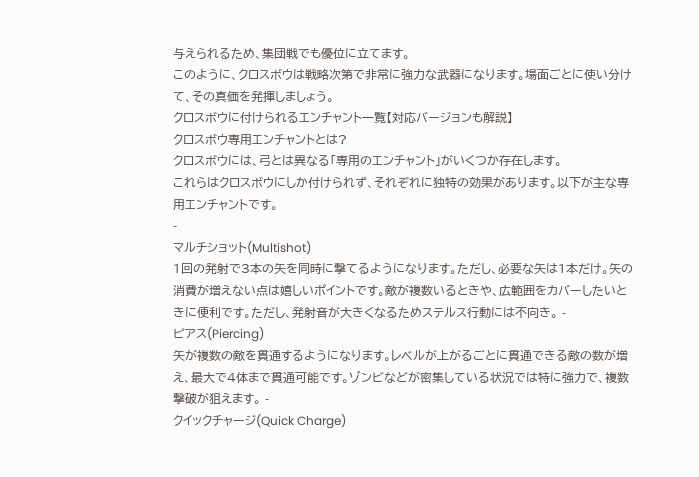与えられるため、集団戦でも優位に立てます。
このように、クロスボウは戦略次第で非常に強力な武器になります。場面ごとに使い分けて、その真価を発揮しましょう。
クロスボウに付けられるエンチャント一覧【対応バージョンも解説】
クロスボウ専用エンチャントとは?
クロスボウには、弓とは異なる「専用のエンチャント」がいくつか存在します。
これらはクロスボウにしか付けられず、それぞれに独特の効果があります。以下が主な専用エンチャントです。
-
マルチショット(Multishot)
1回の発射で3本の矢を同時に撃てるようになります。ただし、必要な矢は1本だけ。矢の消費が増えない点は嬉しいポイントです。敵が複数いるときや、広範囲をカバーしたいときに便利です。ただし、発射音が大きくなるためステルス行動には不向き。 -
ピアス(Piercing)
矢が複数の敵を貫通するようになります。レベルが上がるごとに貫通できる敵の数が増え、最大で4体まで貫通可能です。ゾンビなどが密集している状況では特に強力で、複数撃破が狙えます。 -
クイックチャージ(Quick Charge)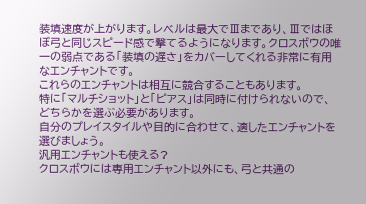装填速度が上がります。レベルは最大でⅢまであり、Ⅲではほぼ弓と同じスピード感で撃てるようになります。クロスボウの唯一の弱点である「装填の遅さ」をカバーしてくれる非常に有用なエンチャントです。
これらのエンチャントは相互に競合することもあります。
特に「マルチショット」と「ピアス」は同時に付けられないので、どちらかを選ぶ必要があります。
自分のプレイスタイルや目的に合わせて、適したエンチャントを選びましょう。
汎用エンチャントも使える?
クロスボウには専用エンチャント以外にも、弓と共通の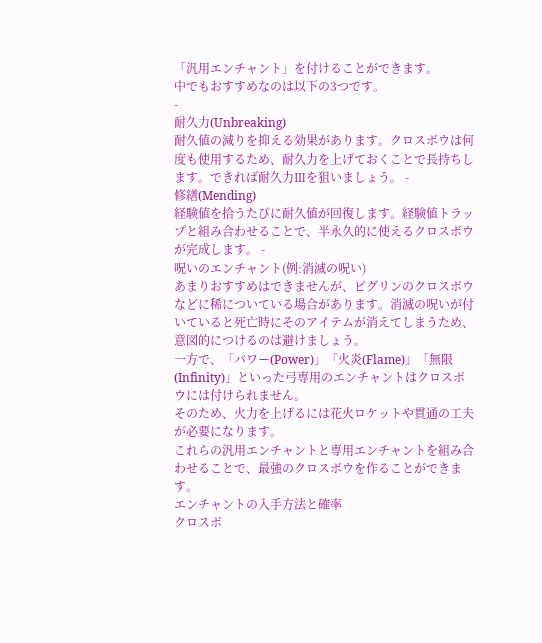「汎用エンチャント」を付けることができます。
中でもおすすめなのは以下の3つです。
-
耐久力(Unbreaking)
耐久値の減りを抑える効果があります。クロスボウは何度も使用するため、耐久力を上げておくことで長持ちします。できれば耐久力Ⅲを狙いましょう。 -
修繕(Mending)
経験値を拾うたびに耐久値が回復します。経験値トラップと組み合わせることで、半永久的に使えるクロスボウが完成します。 -
呪いのエンチャント(例:消滅の呪い)
あまりおすすめはできませんが、ピグリンのクロスボウなどに稀についている場合があります。消滅の呪いが付いていると死亡時にそのアイテムが消えてしまうため、意図的につけるのは避けましょう。
一方で、「パワー(Power)」「火炎(Flame)」「無限(Infinity)」といった弓専用のエンチャントはクロスボウには付けられません。
そのため、火力を上げるには花火ロケットや貫通の工夫が必要になります。
これらの汎用エンチャントと専用エンチャントを組み合わせることで、最強のクロスボウを作ることができます。
エンチャントの入手方法と確率
クロスボ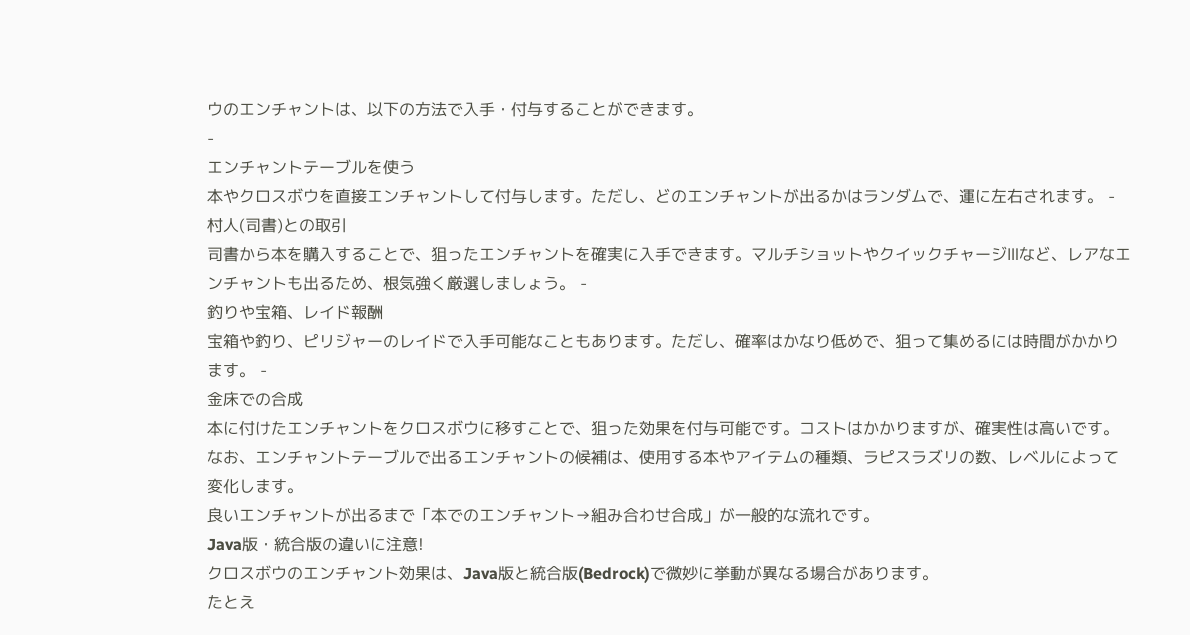ウのエンチャントは、以下の方法で入手・付与することができます。
-
エンチャントテーブルを使う
本やクロスボウを直接エンチャントして付与します。ただし、どのエンチャントが出るかはランダムで、運に左右されます。 -
村人(司書)との取引
司書から本を購入することで、狙ったエンチャントを確実に入手できます。マルチショットやクイックチャージⅢなど、レアなエンチャントも出るため、根気強く厳選しましょう。 -
釣りや宝箱、レイド報酬
宝箱や釣り、ピリジャーのレイドで入手可能なこともあります。ただし、確率はかなり低めで、狙って集めるには時間がかかります。 -
金床での合成
本に付けたエンチャントをクロスボウに移すことで、狙った効果を付与可能です。コストはかかりますが、確実性は高いです。
なお、エンチャントテーブルで出るエンチャントの候補は、使用する本やアイテムの種類、ラピスラズリの数、レベルによって変化します。
良いエンチャントが出るまで「本でのエンチャント→組み合わせ合成」が一般的な流れです。
Java版・統合版の違いに注意!
クロスボウのエンチャント効果は、Java版と統合版(Bedrock)で微妙に挙動が異なる場合があります。
たとえ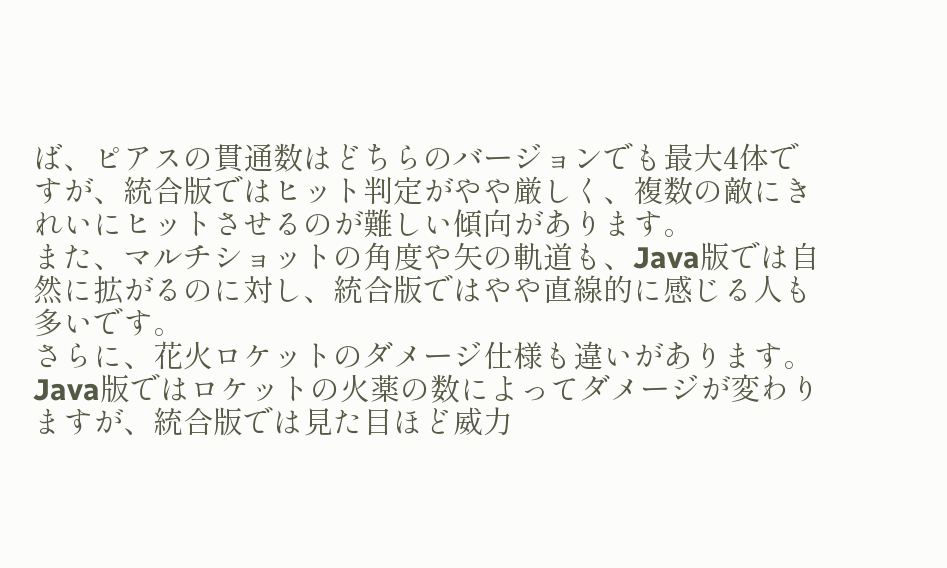ば、ピアスの貫通数はどちらのバージョンでも最大4体ですが、統合版ではヒット判定がやや厳しく、複数の敵にきれいにヒットさせるのが難しい傾向があります。
また、マルチショットの角度や矢の軌道も、Java版では自然に拡がるのに対し、統合版ではやや直線的に感じる人も多いです。
さらに、花火ロケットのダメージ仕様も違いがあります。
Java版ではロケットの火薬の数によってダメージが変わりますが、統合版では見た目ほど威力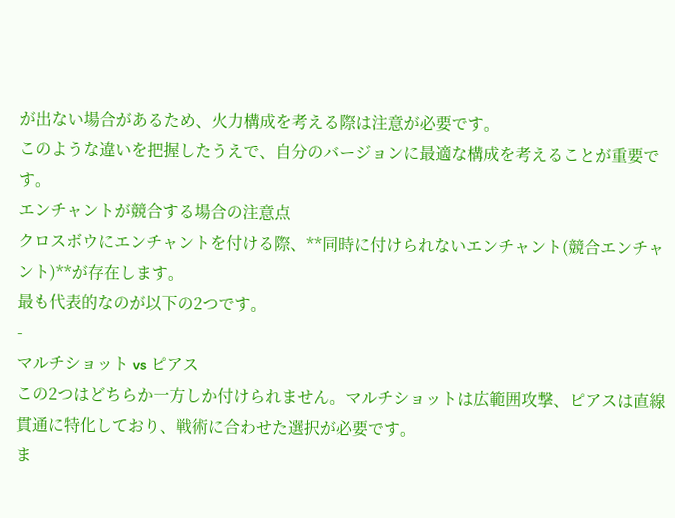が出ない場合があるため、火力構成を考える際は注意が必要です。
このような違いを把握したうえで、自分のバージョンに最適な構成を考えることが重要です。
エンチャントが競合する場合の注意点
クロスボウにエンチャントを付ける際、**同時に付けられないエンチャント(競合エンチャント)**が存在します。
最も代表的なのが以下の2つです。
-
マルチショット vs ピアス
この2つはどちらか一方しか付けられません。マルチショットは広範囲攻撃、ピアスは直線貫通に特化しており、戦術に合わせた選択が必要です。
ま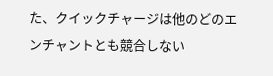た、クイックチャージは他のどのエンチャントとも競合しない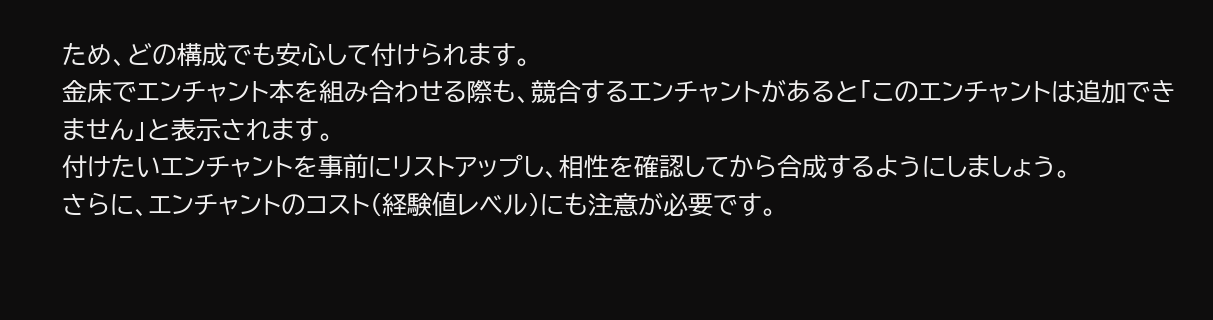ため、どの構成でも安心して付けられます。
金床でエンチャント本を組み合わせる際も、競合するエンチャントがあると「このエンチャントは追加できません」と表示されます。
付けたいエンチャントを事前にリストアップし、相性を確認してから合成するようにしましょう。
さらに、エンチャントのコスト(経験値レベル)にも注意が必要です。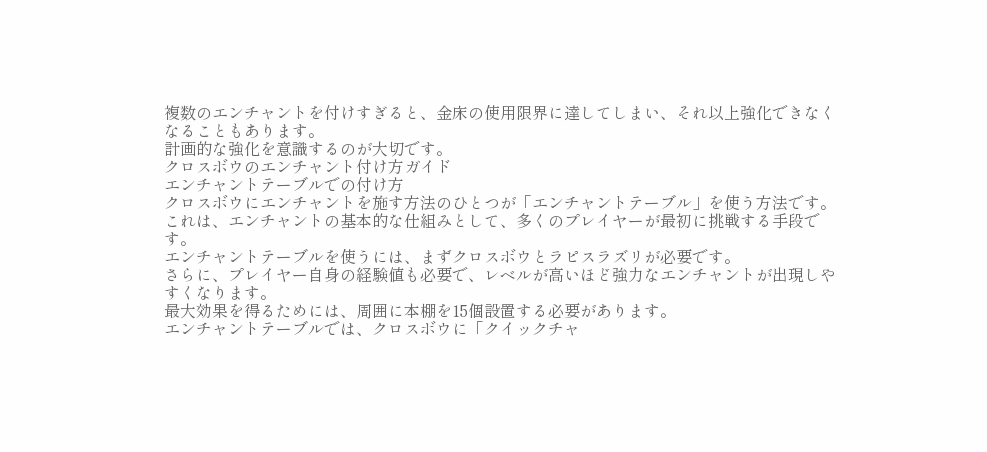複数のエンチャントを付けすぎると、金床の使用限界に達してしまい、それ以上強化できなくなることもあります。
計画的な強化を意識するのが大切です。
クロスボウのエンチャント付け方ガイド
エンチャントテーブルでの付け方
クロスボウにエンチャントを施す方法のひとつが「エンチャントテーブル」を使う方法です。
これは、エンチャントの基本的な仕組みとして、多くのプレイヤーが最初に挑戦する手段です。
エンチャントテーブルを使うには、まずクロスボウとラピスラズリが必要です。
さらに、プレイヤー自身の経験値も必要で、レベルが高いほど強力なエンチャントが出現しやすくなります。
最大効果を得るためには、周囲に本棚を15個設置する必要があります。
エンチャントテーブルでは、クロスボウに「クイックチャ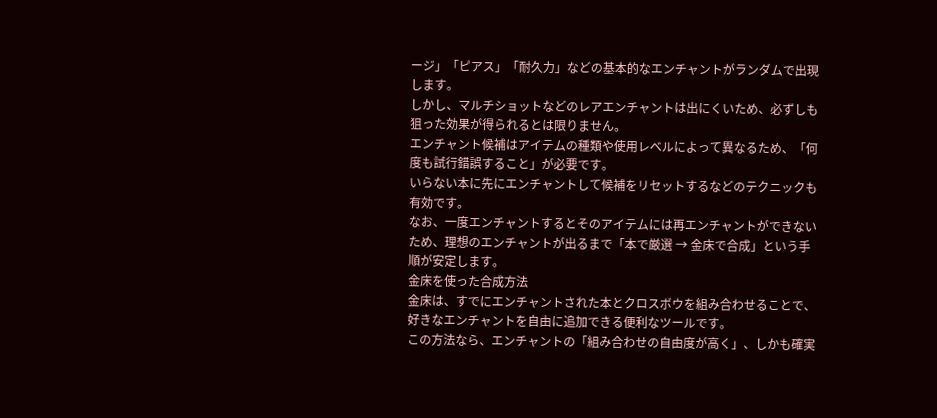ージ」「ピアス」「耐久力」などの基本的なエンチャントがランダムで出現します。
しかし、マルチショットなどのレアエンチャントは出にくいため、必ずしも狙った効果が得られるとは限りません。
エンチャント候補はアイテムの種類や使用レベルによって異なるため、「何度も試行錯誤すること」が必要です。
いらない本に先にエンチャントして候補をリセットするなどのテクニックも有効です。
なお、一度エンチャントするとそのアイテムには再エンチャントができないため、理想のエンチャントが出るまで「本で厳選 → 金床で合成」という手順が安定します。
金床を使った合成方法
金床は、すでにエンチャントされた本とクロスボウを組み合わせることで、好きなエンチャントを自由に追加できる便利なツールです。
この方法なら、エンチャントの「組み合わせの自由度が高く」、しかも確実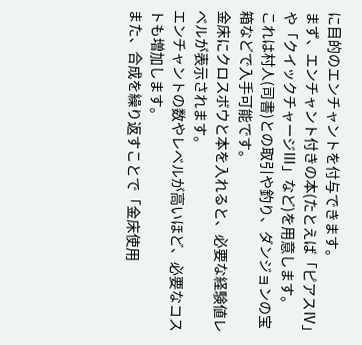に目的のエンチャントを付与できます。
まず、エンチャント付きの本(たとえば「ピアスⅣ」や「クイックチャージⅢ」など)を用意します。
これは村人(司書)との取引や釣り、ダンジョンの宝箱などで入手可能です。
金床にクロスボウと本を入れると、必要な経験値レベルが表示されます。
エンチャントの数やレベルが高いほど、必要なコストも増加します。
また、合成を繰り返すことで「金床使用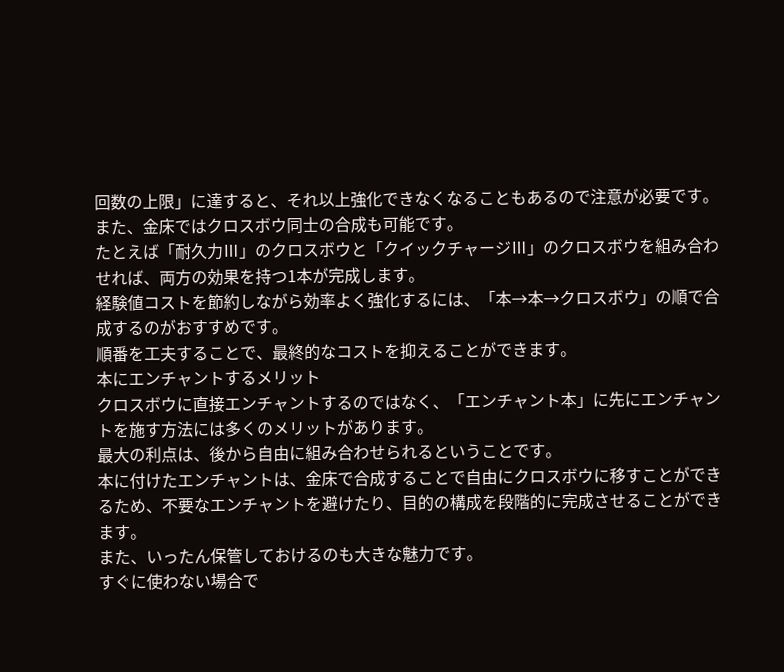回数の上限」に達すると、それ以上強化できなくなることもあるので注意が必要です。
また、金床ではクロスボウ同士の合成も可能です。
たとえば「耐久力Ⅲ」のクロスボウと「クイックチャージⅢ」のクロスボウを組み合わせれば、両方の効果を持つ1本が完成します。
経験値コストを節約しながら効率よく強化するには、「本→本→クロスボウ」の順で合成するのがおすすめです。
順番を工夫することで、最終的なコストを抑えることができます。
本にエンチャントするメリット
クロスボウに直接エンチャントするのではなく、「エンチャント本」に先にエンチャントを施す方法には多くのメリットがあります。
最大の利点は、後から自由に組み合わせられるということです。
本に付けたエンチャントは、金床で合成することで自由にクロスボウに移すことができるため、不要なエンチャントを避けたり、目的の構成を段階的に完成させることができます。
また、いったん保管しておけるのも大きな魅力です。
すぐに使わない場合で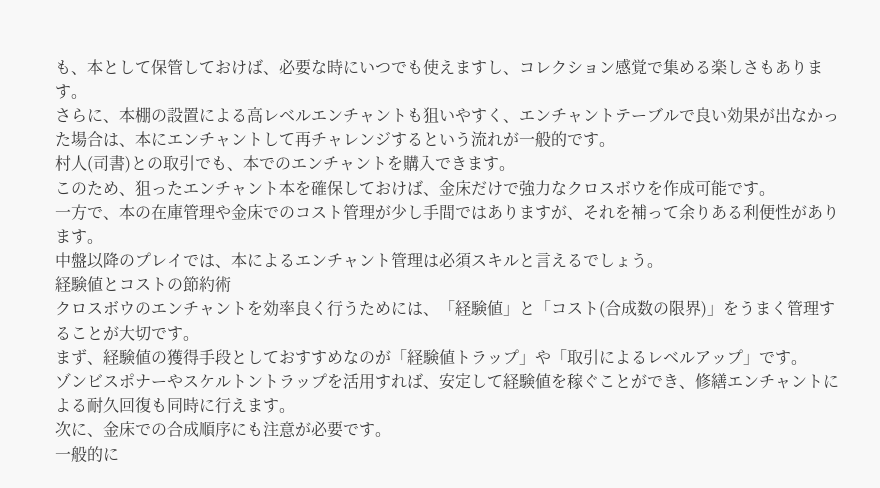も、本として保管しておけば、必要な時にいつでも使えますし、コレクション感覚で集める楽しさもあります。
さらに、本棚の設置による高レベルエンチャントも狙いやすく、エンチャントテーブルで良い効果が出なかった場合は、本にエンチャントして再チャレンジするという流れが一般的です。
村人(司書)との取引でも、本でのエンチャントを購入できます。
このため、狙ったエンチャント本を確保しておけば、金床だけで強力なクロスボウを作成可能です。
一方で、本の在庫管理や金床でのコスト管理が少し手間ではありますが、それを補って余りある利便性があります。
中盤以降のプレイでは、本によるエンチャント管理は必須スキルと言えるでしょう。
経験値とコストの節約術
クロスボウのエンチャントを効率良く行うためには、「経験値」と「コスト(合成数の限界)」をうまく管理することが大切です。
まず、経験値の獲得手段としておすすめなのが「経験値トラップ」や「取引によるレベルアップ」です。
ゾンビスポナーやスケルトントラップを活用すれば、安定して経験値を稼ぐことができ、修繕エンチャントによる耐久回復も同時に行えます。
次に、金床での合成順序にも注意が必要です。
一般的に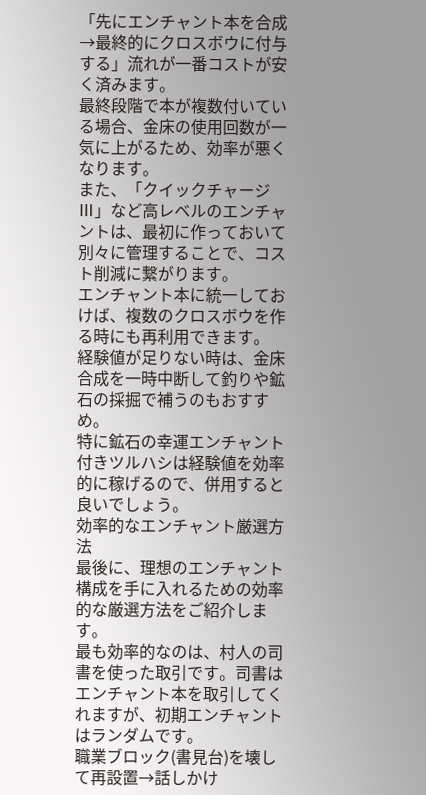「先にエンチャント本を合成→最終的にクロスボウに付与する」流れが一番コストが安く済みます。
最終段階で本が複数付いている場合、金床の使用回数が一気に上がるため、効率が悪くなります。
また、「クイックチャージⅢ」など高レベルのエンチャントは、最初に作っておいて別々に管理することで、コスト削減に繋がります。
エンチャント本に統一しておけば、複数のクロスボウを作る時にも再利用できます。
経験値が足りない時は、金床合成を一時中断して釣りや鉱石の採掘で補うのもおすすめ。
特に鉱石の幸運エンチャント付きツルハシは経験値を効率的に稼げるので、併用すると良いでしょう。
効率的なエンチャント厳選方法
最後に、理想のエンチャント構成を手に入れるための効率的な厳選方法をご紹介します。
最も効率的なのは、村人の司書を使った取引です。司書はエンチャント本を取引してくれますが、初期エンチャントはランダムです。
職業ブロック(書見台)を壊して再設置→話しかけ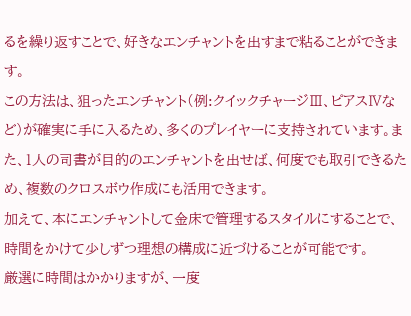るを繰り返すことで、好きなエンチャントを出すまで粘ることができます。
この方法は、狙ったエンチャント(例:クイックチャージⅢ、ピアスⅣなど)が確実に手に入るため、多くのプレイヤーに支持されています。また、1人の司書が目的のエンチャントを出せば、何度でも取引できるため、複数のクロスボウ作成にも活用できます。
加えて、本にエンチャントして金床で管理するスタイルにすることで、時間をかけて少しずつ理想の構成に近づけることが可能です。
厳選に時間はかかりますが、一度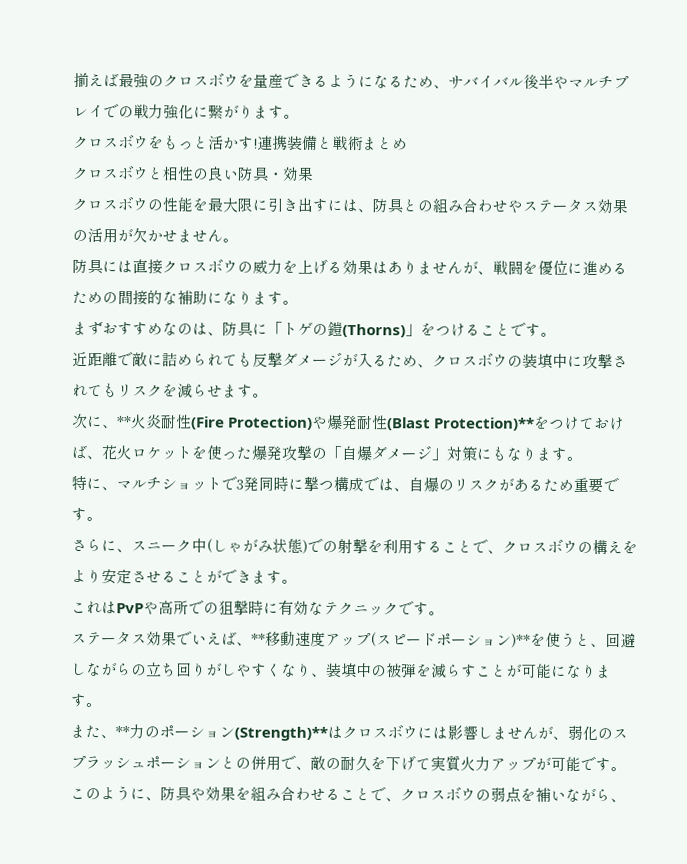揃えば最強のクロスボウを量産できるようになるため、サバイバル後半やマルチプレイでの戦力強化に繋がります。
クロスボウをもっと活かす!連携装備と戦術まとめ
クロスボウと相性の良い防具・効果
クロスボウの性能を最大限に引き出すには、防具との組み合わせやステータス効果の活用が欠かせません。
防具には直接クロスボウの威力を上げる効果はありませんが、戦闘を優位に進めるための間接的な補助になります。
まずおすすめなのは、防具に「トゲの鎧(Thorns)」をつけることです。
近距離で敵に詰められても反撃ダメージが入るため、クロスボウの装填中に攻撃されてもリスクを減らせます。
次に、**火炎耐性(Fire Protection)や爆発耐性(Blast Protection)**をつけておけば、花火ロケットを使った爆発攻撃の「自爆ダメージ」対策にもなります。
特に、マルチショットで3発同時に撃つ構成では、自爆のリスクがあるため重要です。
さらに、スニーク中(しゃがみ状態)での射撃を利用することで、クロスボウの構えをより安定させることができます。
これはPvPや高所での狙撃時に有効なテクニックです。
ステータス効果でいえば、**移動速度アップ(スピードポーション)**を使うと、回避しながらの立ち回りがしやすくなり、装填中の被弾を減らすことが可能になります。
また、**力のポーション(Strength)**はクロスボウには影響しませんが、弱化のスプラッシュポーションとの併用で、敵の耐久を下げて実質火力アップが可能です。
このように、防具や効果を組み合わせることで、クロスボウの弱点を補いながら、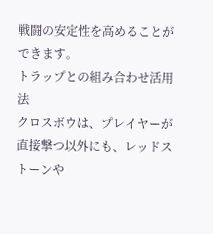戦闘の安定性を高めることができます。
トラップとの組み合わせ活用法
クロスボウは、プレイヤーが直接撃つ以外にも、レッドストーンや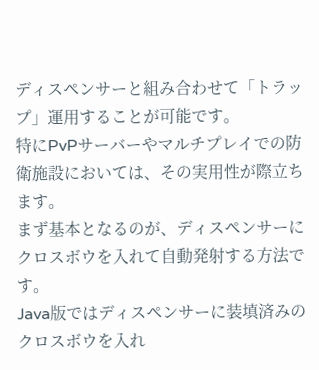ディスペンサーと組み合わせて「トラップ」運用することが可能です。
特にPvPサーバーやマルチプレイでの防衛施設においては、その実用性が際立ちます。
まず基本となるのが、ディスペンサーにクロスボウを入れて自動発射する方法です。
Java版ではディスペンサーに装填済みのクロスボウを入れ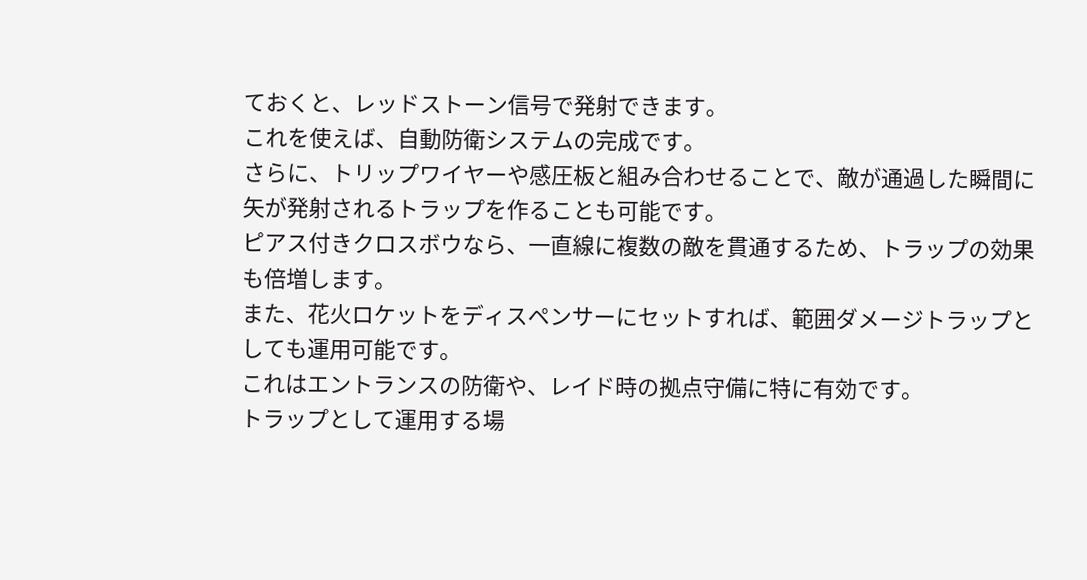ておくと、レッドストーン信号で発射できます。
これを使えば、自動防衛システムの完成です。
さらに、トリップワイヤーや感圧板と組み合わせることで、敵が通過した瞬間に矢が発射されるトラップを作ることも可能です。
ピアス付きクロスボウなら、一直線に複数の敵を貫通するため、トラップの効果も倍増します。
また、花火ロケットをディスペンサーにセットすれば、範囲ダメージトラップとしても運用可能です。
これはエントランスの防衛や、レイド時の拠点守備に特に有効です。
トラップとして運用する場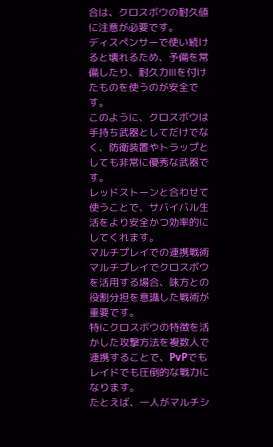合は、クロスボウの耐久値に注意が必要です。
ディスペンサーで使い続けると壊れるため、予備を常備したり、耐久力Ⅲを付けたものを使うのが安全です。
このように、クロスボウは手持ち武器としてだけでなく、防衛装置やトラップとしても非常に優秀な武器です。
レッドストーンと合わせて使うことで、サバイバル生活をより安全かつ効率的にしてくれます。
マルチプレイでの連携戦術
マルチプレイでクロスボウを活用する場合、味方との役割分担を意識した戦術が重要です。
特にクロスボウの特徴を活かした攻撃方法を複数人で連携することで、PvPでもレイドでも圧倒的な戦力になります。
たとえば、一人がマルチシ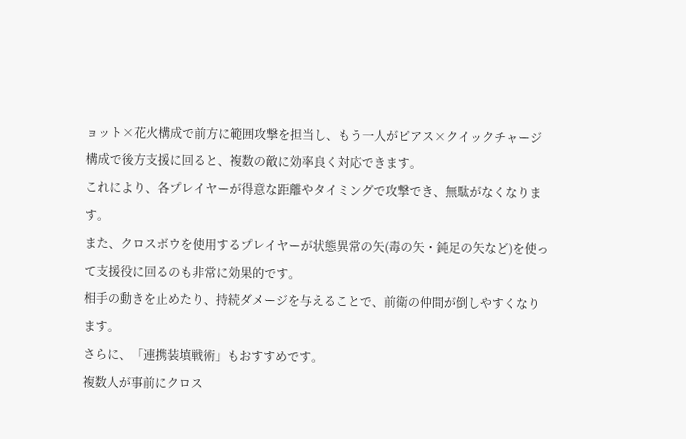ョット×花火構成で前方に範囲攻撃を担当し、もう一人がピアス×クイックチャージ構成で後方支援に回ると、複数の敵に効率良く対応できます。
これにより、各プレイヤーが得意な距離やタイミングで攻撃でき、無駄がなくなります。
また、クロスボウを使用するプレイヤーが状態異常の矢(毒の矢・鈍足の矢など)を使って支援役に回るのも非常に効果的です。
相手の動きを止めたり、持続ダメージを与えることで、前衛の仲間が倒しやすくなります。
さらに、「連携装填戦術」もおすすめです。
複数人が事前にクロス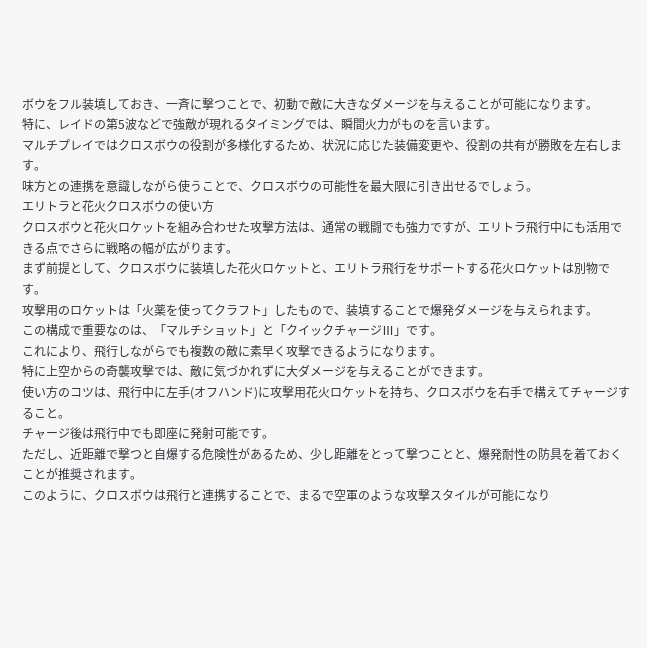ボウをフル装填しておき、一斉に撃つことで、初動で敵に大きなダメージを与えることが可能になります。
特に、レイドの第5波などで強敵が現れるタイミングでは、瞬間火力がものを言います。
マルチプレイではクロスボウの役割が多様化するため、状況に応じた装備変更や、役割の共有が勝敗を左右します。
味方との連携を意識しながら使うことで、クロスボウの可能性を最大限に引き出せるでしょう。
エリトラと花火クロスボウの使い方
クロスボウと花火ロケットを組み合わせた攻撃方法は、通常の戦闘でも強力ですが、エリトラ飛行中にも活用できる点でさらに戦略の幅が広がります。
まず前提として、クロスボウに装填した花火ロケットと、エリトラ飛行をサポートする花火ロケットは別物です。
攻撃用のロケットは「火薬を使ってクラフト」したもので、装填することで爆発ダメージを与えられます。
この構成で重要なのは、「マルチショット」と「クイックチャージⅢ」です。
これにより、飛行しながらでも複数の敵に素早く攻撃できるようになります。
特に上空からの奇襲攻撃では、敵に気づかれずに大ダメージを与えることができます。
使い方のコツは、飛行中に左手(オフハンド)に攻撃用花火ロケットを持ち、クロスボウを右手で構えてチャージすること。
チャージ後は飛行中でも即座に発射可能です。
ただし、近距離で撃つと自爆する危険性があるため、少し距離をとって撃つことと、爆発耐性の防具を着ておくことが推奨されます。
このように、クロスボウは飛行と連携することで、まるで空軍のような攻撃スタイルが可能になり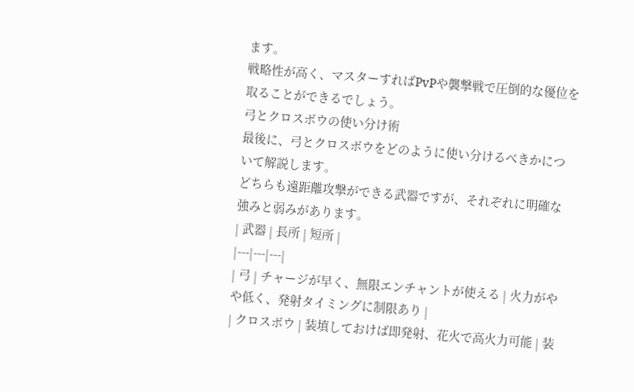ます。
戦略性が高く、マスターすればPvPや襲撃戦で圧倒的な優位を取ることができるでしょう。
弓とクロスボウの使い分け術
最後に、弓とクロスボウをどのように使い分けるべきかについて解説します。
どちらも遠距離攻撃ができる武器ですが、それぞれに明確な強みと弱みがあります。
| 武器 | 長所 | 短所 |
|---|---|---|
| 弓 | チャージが早く、無限エンチャントが使える | 火力がやや低く、発射タイミングに制限あり |
| クロスボウ | 装填しておけば即発射、花火で高火力可能 | 装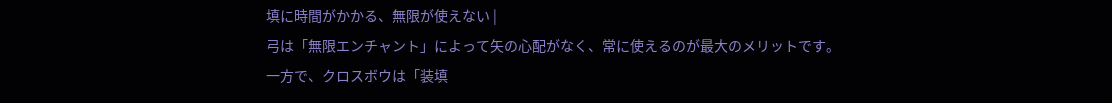填に時間がかかる、無限が使えない |
弓は「無限エンチャント」によって矢の心配がなく、常に使えるのが最大のメリットです。
一方で、クロスボウは「装填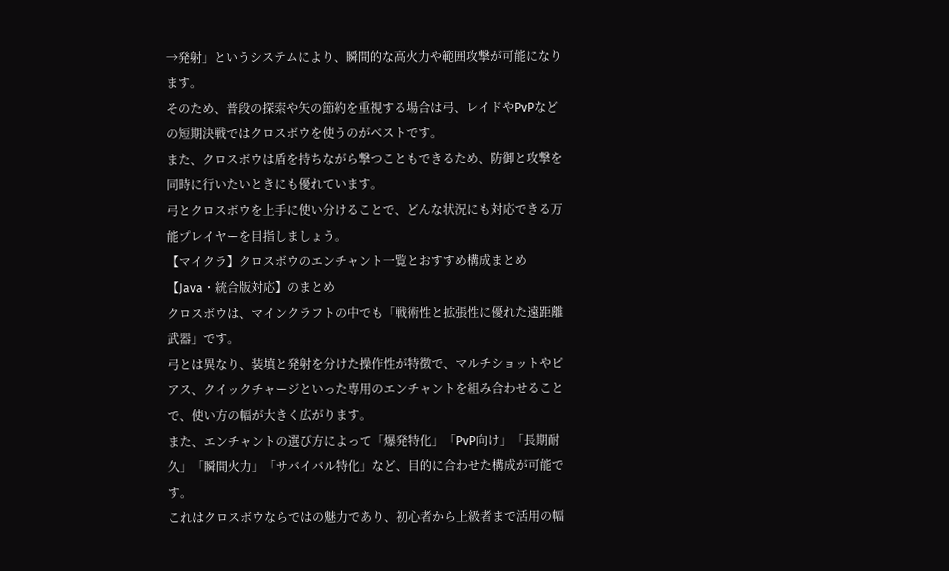→発射」というシステムにより、瞬間的な高火力や範囲攻撃が可能になります。
そのため、普段の探索や矢の節約を重視する場合は弓、レイドやPvPなどの短期決戦ではクロスボウを使うのがベストです。
また、クロスボウは盾を持ちながら撃つこともできるため、防御と攻撃を同時に行いたいときにも優れています。
弓とクロスボウを上手に使い分けることで、どんな状況にも対応できる万能プレイヤーを目指しましょう。
【マイクラ】クロスボウのエンチャント一覧とおすすめ構成まとめ【Java・統合版対応】のまとめ
クロスボウは、マインクラフトの中でも「戦術性と拡張性に優れた遠距離武器」です。
弓とは異なり、装填と発射を分けた操作性が特徴で、マルチショットやピアス、クイックチャージといった専用のエンチャントを組み合わせることで、使い方の幅が大きく広がります。
また、エンチャントの選び方によって「爆発特化」「PvP向け」「長期耐久」「瞬間火力」「サバイバル特化」など、目的に合わせた構成が可能です。
これはクロスボウならではの魅力であり、初心者から上級者まで活用の幅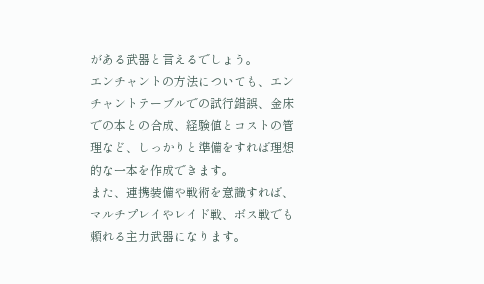がある武器と言えるでしょう。
エンチャントの方法についても、エンチャントテーブルでの試行錯誤、金床での本との合成、経験値とコストの管理など、しっかりと準備をすれば理想的な一本を作成できます。
また、連携装備や戦術を意識すれば、マルチプレイやレイド戦、ボス戦でも頼れる主力武器になります。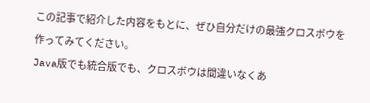この記事で紹介した内容をもとに、ぜひ自分だけの最強クロスボウを作ってみてください。
Java版でも統合版でも、クロスボウは間違いなくあ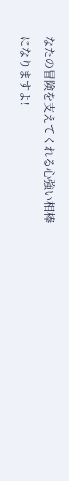なたの冒険を支えてくれる心強い相棒になりますよ!